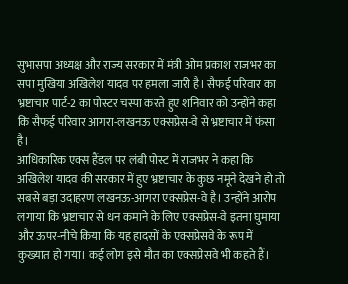सुभासपा अध्यक्ष और राज्य सरकार में मंत्री ओम प्रकाश राजभर का सपा मुखिया अखिलेश यादव पर हमला जारी है। सैफई परिवार का भ्रष्टाचार पार्ट-2 का पोस्टर चस्पा करते हुए शनिवार को उन्होंने कहा कि सैफई परिवार आगरा-लखनऊ एक्सप्रेस-वे से भ्रष्टाचार में फंसा है।
आधिकारिक एक्स हैंडल पर लंबी पोस्ट में राजभर ने कहा कि अखिलेश यादव की सरकार में हुए भ्रष्टाचार के कुछ नमूने देखने हो तो सबसे बड़ा उदाहरण लखनऊ-आगरा एक्सप्रेस-वे है। उन्होंने आरोप लगाया कि भ्रष्टाचार से धन कमाने के लिए एक्सप्रेस-वे इतना घुमाया और ऊपर-नीचे किया कि यह हादसों के एक्सप्रेसवे के रूप में कुख्यात हो गया। कई लोग इसे मौत का एक्सप्रेसवे भी कहते हैं।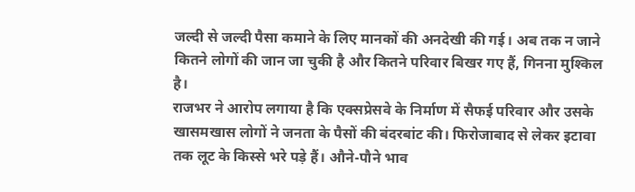जल्दी से जल्दी पैसा कमाने के लिए मानकों की अनदेखी की गई। अब तक न जाने कितने लोगों की जान जा चुकी है और कितने परिवार बिखर गए हैं, गिनना मुश्किल है।
राजभर ने आरोप लगाया है कि एक्सप्रेसवे के निर्माण में सैफई परिवार और उसके खासमखास लोगों ने जनता के पैसों की बंदरबांट की। फिरोजाबाद से लेकर इटावा तक लूट के किस्से भरे पड़े हैं। औने-पौने भाव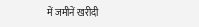में जमीनें खरीदी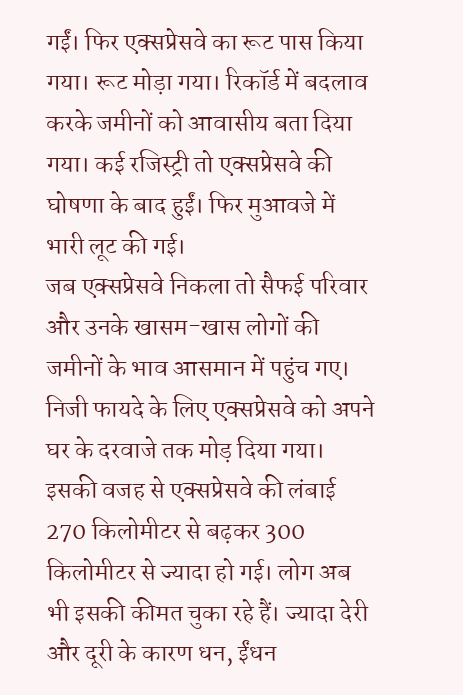गईं। फिर एक्सप्रेसवे का रूट पास किया गया। रूट मोड़ा गया। रिकॉर्ड में बदलाव करके जमीनों को आवासीय बता दिया गया। कई रजिस्ट्री तो एक्सप्रेसवे की घोषणा के बाद हुईं। फिर मुआवजे में भारी लूट की गई।
जब एक्सप्रेसवे निकला तो सैफई परिवार और उनके खासम-खास लोगों की जमीनों के भाव आसमान में पहुंच गए। निजी फायदे के लिए एक्सप्रेसवे को अपने घर के दरवाजे तक मोड़ दिया गया। इसकी वजह से एक्सप्रेसवे की लंबाई 270 किलोमीटर से बढ़कर 300 किलोमीटर से ज्यादा हो गई। लोग अब भी इसकी कीमत चुका रहे हैं। ज्यादा देरी और दूरी के कारण धन, ईंधन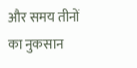और समय तीनों का नुकसान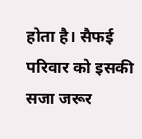होता है। सैफई परिवार को इसकी सजा जरूर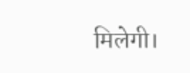मिलेगी।